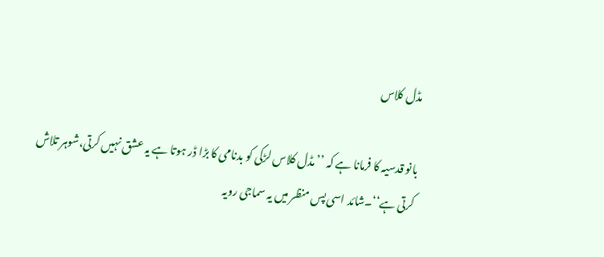مڈل کلاس

بانو قدسیہ کا فرمانا ہے کہ ’’مڈل کلاس لڑکی کو بدنامی کا بڑا ڈر ہوتا ہے یہ عشق نہیں کرتی،شوہر تلاش کرتی ہے‘‘۔شائد اسی پس منظر میں یہ سماجی رویہ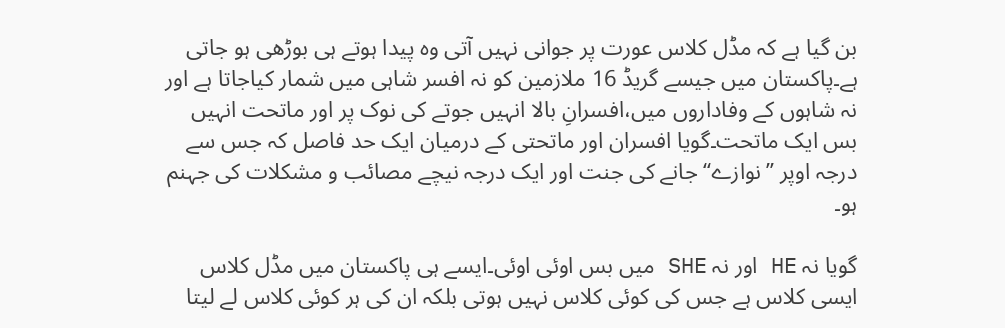بن گیا ہے کہ مڈل کلاس عورت پر جوانی نہیں آتی وہ پیدا ہوتے ہی بوڑھی ہو جاتی ہے۔پاکستان میں جیسے گریڈ 16 ملازمین کو نہ افسر شاہی میں شمار کیاجاتا ہے اور نہ شاہوں کے وفاداروں میں،افسرانِ بالا انہیں جوتے کی نوک پر اور ماتحت انہیں بس ایک ماتحت۔گویا افسران اور ماتحتی کے درمیان ایک حد فاصل کہ جس سے درجہ اوپر ’’نوازے‘‘جانے کی جنت اور ایک درجہ نیچے مصائب و مشکلات کی جہنم ہو۔

گویا نہ HE اور نہ SHE میں بس اوئی اوئی۔ایسے ہی پاکستان میں مڈل کلاس ایسی کلاس ہے جس کی کوئی کلاس نہیں ہوتی بلکہ ان کی ہر کوئی کلاس لے لیتا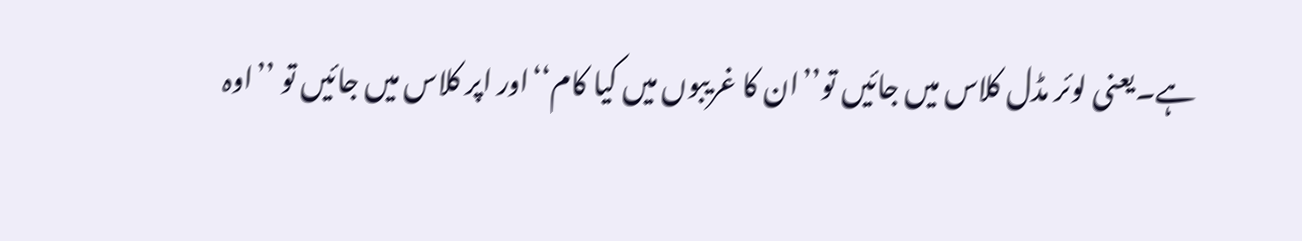ہے۔یعنی لوئر مڈل کلاس میں جائیں تو’’ان کا غریبوں میں کیا کام‘‘اور اپر کلاس میں جائیں تو ’’اوہ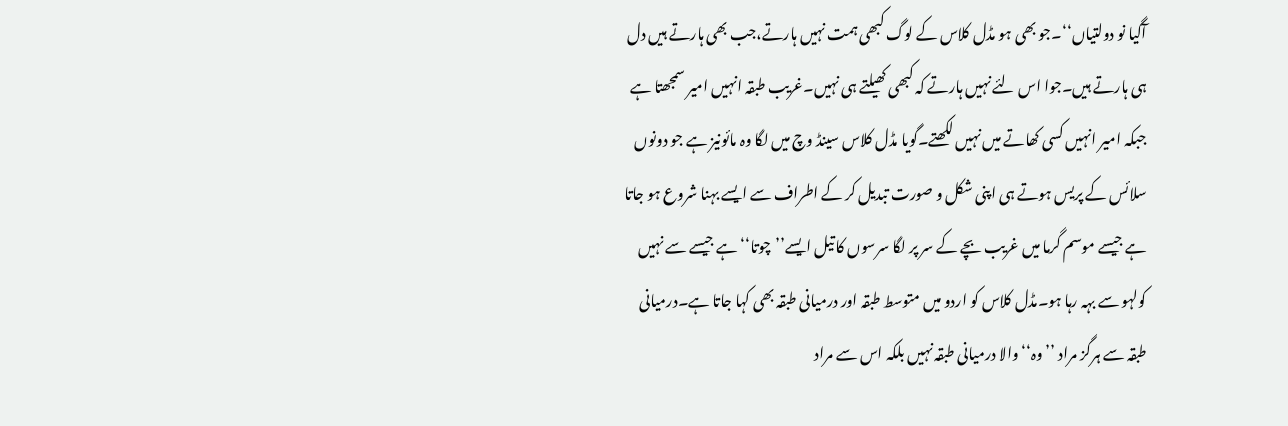آگیا نو دولتیاں‘‘۔جو بھی ہو مڈل کلاس کے لوگ کبھی ہمت نہیں ہارتے،جب بھی ہارتے ہیں دل ہی ہارتے ہیں۔جوا اس لئے نہیں ہارتے کہ کبھی کھیلتے ہی نہیں۔غریب طبقہ انہیں امیر سمجھتا ہے جبکہ امیر انہیں کسی کھاتے میں نہیں لکھتے۔گویا مڈل کلاس سینڈ وچ میں لگا وہ مائونیز ہے جو دونوں سلائس کے پریس ہوتے ہی اپنی شکل و صورت تبدیل کر کے اطراف سے ایسے بہنا شروع ہو جاتا ہے جیسے موسم گرما میں غریب بچے کے سر پر لگا سرسوں کا تیل ایسے’’چوتا‘‘ ہے جیسے سے نہیں کولہو سے بہہ رہا ہو۔مڈل کلاس کو اردو میں متوسط طبقہ اور درمیانی طبقہ بھی کہا جاتا ہے۔درمیانی طبقہ سے ہرگز مراد ’’وہ‘‘والا درمیانی طبقہ نہیں بلکہ اس سے مراد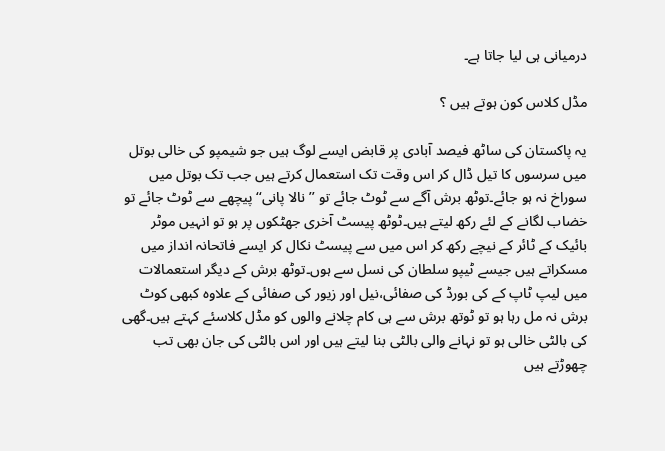درمیانی ہی لیا جاتا ہے۔

مڈل کلاس کون ہوتے ہیں ؟

یہ پاکستان کی ساٹھ فیصد آبادی پر قابض ایسے لوگ ہیں جو شیمپو کی خالی بوتل میں سرسوں کا تیل ڈال کر اس وقت تک استعمال کرتے ہیں جب تک بوتل میں سوراخ نہ ہو جائے۔توٹھ برش آگے سے ٹوٹ جائے تو ’’نالا پانی‘‘پیچھے سے ٹوٹ جائے تو خضاب لگانے کے لئے رکھ لیتے ہیں۔ٹوٹھ پیسٹ آخری جھٹکوں پر ہو تو انہیں موٹر بائیک کے ٹائر کے نیچے رکھ کر اس میں سے پیسٹ نکال کر ایسے فاتحانہ انداز میں مسکراتے ہیں جیسے ٹیپو سلطان کی نسل سے ہوں۔توٹھ برش کے دیگر استعمالات میں لیپ ٹاپ کے کی بورڈ کی صفائی،نیل اور زیور کی صفائی کے علاوہ کبھی کوٹ برش نہ مل رہا ہو تو ٹوتھ برش سے ہی کام چلانے والوں کو مڈل کلاسئے کہتے ہیں۔گھی کی بالٹی خالی ہو تو نہانے والی بالٹی بنا لیتے ہیں اور اس بالٹی کی جان بھی تب چھوڑتے ہیں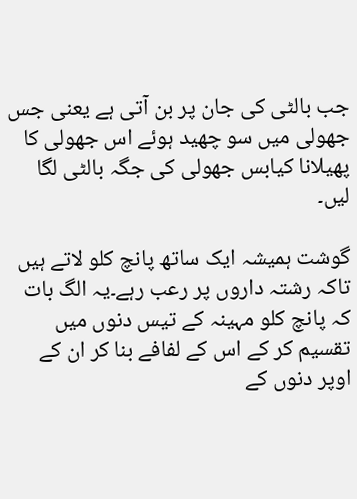جب بالٹی کی جان پر بن آتی ہے یعنی جس جھولی میں سو چھید ہوئے اس جھولی کا پھیلانا کیابس جھولی کی جگہ بالٹی لگا لیں۔

گوشت ہمیشہ ایک ساتھ پانچ کلو لاتے ہیں تاکہ رشتہ داروں پر رعب رہے۔یہ الگ بات کہ پانچ کلو مہینہ کے تیس دنوں میں تقسیم کر کے اس کے لفافے بنا کر ان کے اوپر دنوں کے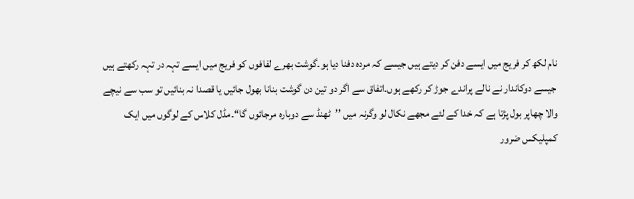نام لکھ کر فریج میں ایسے دفن کر دیتے ہیں جیسے کہ مردہ دفنا دیا ہو۔گوشت بھرے لفافوں کو فریج میں ایسے تہہ در تہہ رکھتے ہیں جیسے دوکاندار نے نالے پراندے جوڑ کر رکھے ہوں۔اتفاق سے اگر دو تین دن گوشت بنانا بھول جائیں یا قصدا نہ بنائیں تو سب سے نیچے والا چھاپر بول پڑتا ہے کہ خدا کے لئے مجھے نکال لو وگرنہ میں ’’ٹھنڈ سے دوبارہ مرجائوں گا‘‘۔مڈل کلاس کے لوگوں میں ایک کمپلیکس ضرور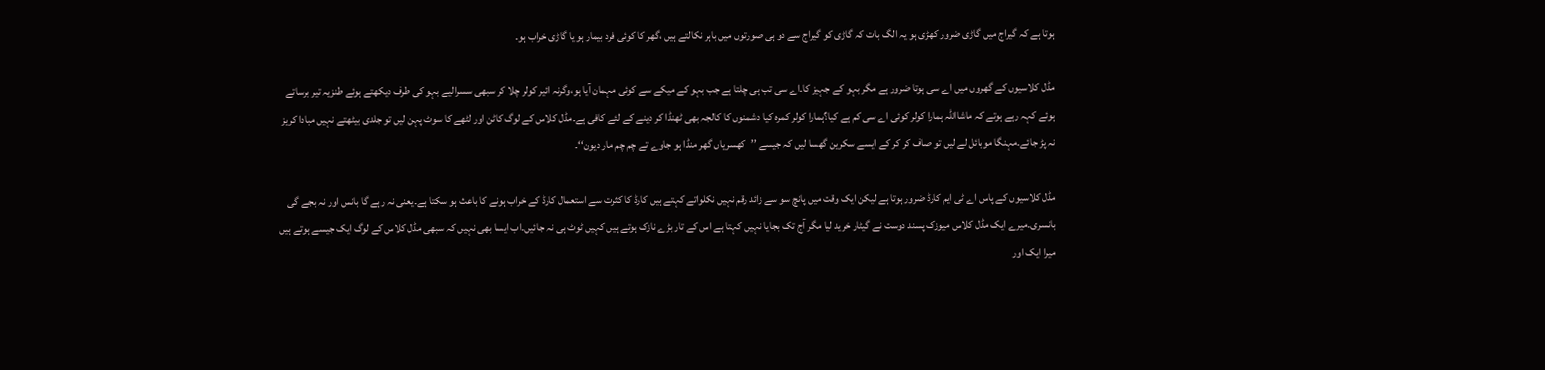ہوتا ہے کہ گیراج میں گاڑی ضرور کھڑی ہو یہ الگ بات کہ گاڑی کو گیراج سے دو ہی صورتوں میں باہر نکالتے ہیں ،گھر کا کوئی فرد بیمار ہو یا گاڑی خراب ہو۔

مڈل کلاسیوں کے گھروں میں اے سی ہوتا ضرور ہے مگر بہو کے جہیز کا۔اے سی تب ہی چلتا ہے جب بہو کے میکے سے کوئی مہمان آیا ہو،وگرنہ ائیر کولر چلا کر سبھی سسرالیے بہو کی طرف دیکھتے ہوئے طنزیہ تیر برساتے ہوئے کہہ رہے ہوتے کہ ماشااللہ ہمارا کولر کوئی اے سی کم ہے کیا؟ہمارا کولر کمرہ کیا دشمنوں کا کالجہ بھی ٹھنڈا کر دینے کے لئے کافی ہے۔مڈل کلاس کے لوگ کاٹن اور لٹھے کا سوٹ پہن لیں تو جلدی بیٹھتے نہیں مبادا کریز نہ پڑ جائے۔مہنگا موبائل لے لیں تو صاف کر کر کے ایسے سکرین گھسا لیں کہ جیسے ’’کھسریاں گھر منڈا ہو جاوے تے چم چم مار دیون‘‘۔

مڈل کلاسیوں کے پاس اے ٹی ایم کارڈ ضرور ہوتا ہے لیکن ایک وقت میں پانچ سو سے زائد رقم نہیں نکلواتے کہتے ہیں کارڈ کا کثرت سے استعمال کارڈ کے خراب ہونے کا باعث ہو سکتا ہے۔یعنی نہ رہے گا بانس اور نہ بجے گی بانسری۔میرے ایک مڈل کلاس میوزک پسند دوست نے گیٹار خرید لیا مگر آج تک بجایا نہیں کہتا ہے اس کے تار بڑے نازک ہوتے ہیں کہیں ٹوٹ ہی نہ جائیں۔اب ایسا بھی نہیں کہ سبھی مڈل کلاس کے لوگ ایک جیسے ہوتے ہیں میرا ایک اور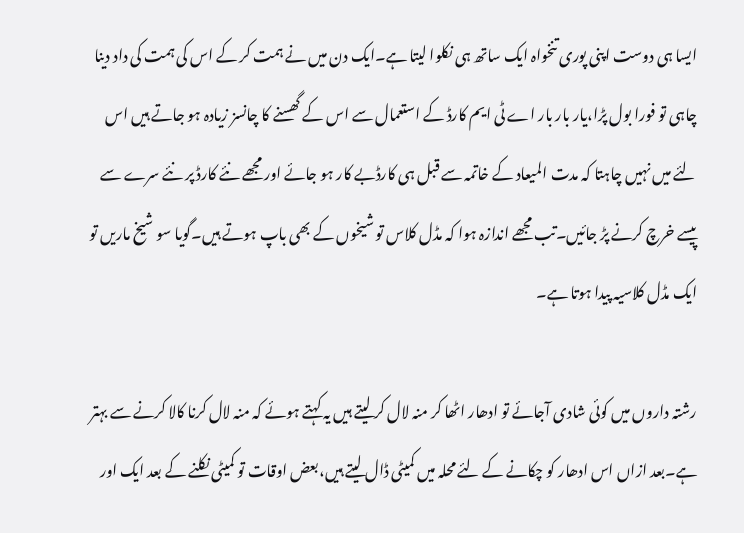ایسا ہی دوست اپنی پوری تنخواہ ایک ساتھ ہی نکلوا لیتا ہے۔ایک دن میں نے ہمت کر کے اس کی ہمت کی داد دینا چاہی تو فورا بول پڑا،یار بار بار اے ٹی ایم کارڈ کے استعمال سے اس کے گھسنے کا چانسز زیادہ ہو جاتے ہیں اس لئے میں نہیں چاہتا کہ مدت المیعاد کے خاتمہ سے قبل ہی کارڈبے کار ہو جائے اور مجھے نئے کارڈ پر نئے سرے سے پیسے خرچ کرنے پڑ جائیں۔تب مجھے اندازہ ہوا کہ مڈل کلاس تو شیخوں کے بھی باپ ہوتے ہیں۔گویا سو شیخ ماریں تو ایک مڈل کلاسیہ پیدا ہوتا ہے۔

رشتہ داروں میں کوئی شادی آجائے تو ادھار اٹھا کر منہ لال کر لیتے ہیں یہ کہتے ہوئے کہ منہ لال کرنا کالا کرنے سے بہتر ہے۔بعد ازاں اس ادھار کو چکانے کے لئے محلہ میں کمیٹی ڈال لیتے ہیں،بعض اوقات تو کمیٹی نکلنے کے بعد ایک اور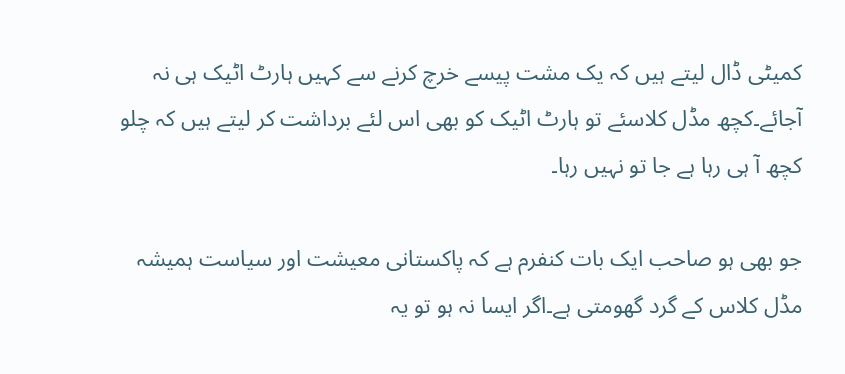کمیٹی ڈال لیتے ہیں کہ یک مشت پیسے خرچ کرنے سے کہیں ہارٹ اٹیک ہی نہ آجائے۔کچھ مڈل کلاسئے تو ہارٹ اٹیک کو بھی اس لئے برداشت کر لیتے ہیں کہ چلو کچھ آ ہی رہا ہے جا تو نہیں رہا۔

جو بھی ہو صاحب ایک بات کنفرم ہے کہ پاکستانی معیشت اور سیاست ہمیشہ مڈل کلاس کے گرد گھومتی ہے۔اگر ایسا نہ ہو تو یہ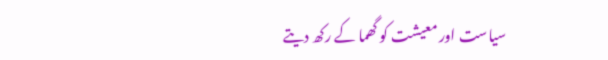سیاست اور معیشت کو گھما کے رکھ دیتے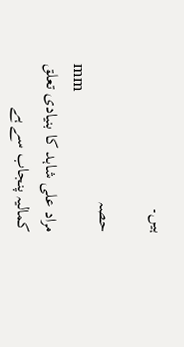ہیں۔

حصہ
mm
مراد علی شاہد کا بنیادی تعلق کمالیہ پنجاب سے ہے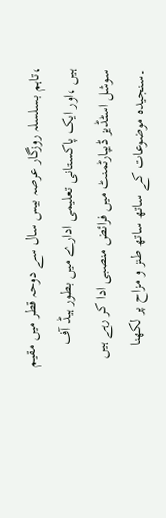،تاہم بسلسلہ روزگار عرصہ بیس سال سے دوحہ قطر میں مقیم ہیں ،اور ایک پاکستانی تعلیمی ادارے میں بطور ہیڈ آف سوشل اسٹڈیز ڈیپارٹمنٹ میں فرائض منصبی ادا کر رہے ہیں ۔سنجیدہ موضوعات کے ساتھ ساتھ طنز و مزاح پر لکھنا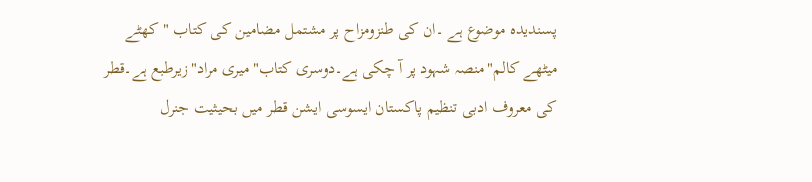پسندیدہ موضوع ہے ۔ان کی طنزومزاح پر مشتمل مضامین کی کتاب "کھٹے میٹھے کالم"منصہ شہود پر آ چکی ہے۔دوسری کتاب"میری مراد"زیرطبع ہے۔قطر کی معروف ادبی تنظیم پاکستان ایسوسی ایشن قطر میں بحیثیت جنرل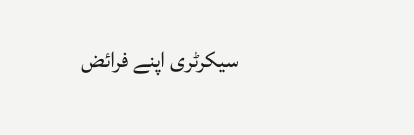سیکرٹری اپنے فرائض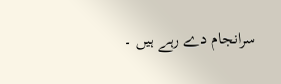سرانجام دے رہے ہیں ۔